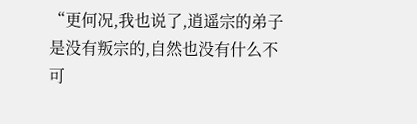“更何况,我也说了,逍遥宗的弟子是没有叛宗的,自然也没有什么不可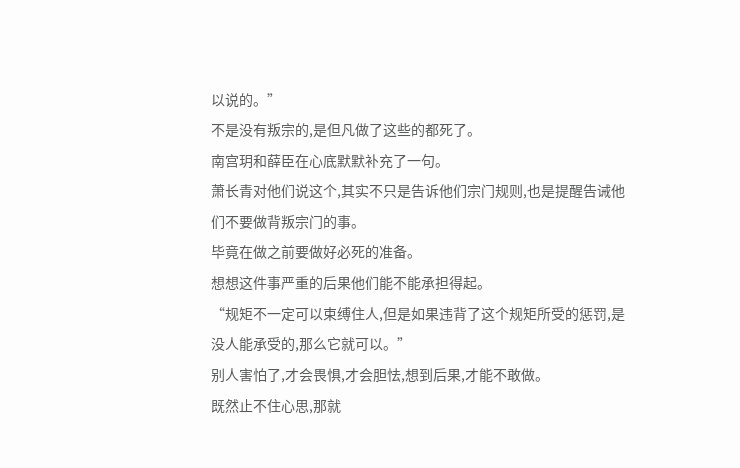以说的。”
不是没有叛宗的,是但凡做了这些的都死了。
南宫玥和薛臣在心底默默补充了一句。
萧长青对他们说这个,其实不只是告诉他们宗门规则,也是提醒告诫他们不要做背叛宗门的事。
毕竟在做之前要做好必死的准备。
想想这件事严重的后果他们能不能承担得起。
“规矩不一定可以束缚住人,但是如果违背了这个规矩所受的惩罚,是没人能承受的,那么它就可以。”
别人害怕了,才会畏惧,才会胆怯,想到后果,才能不敢做。
既然止不住心思,那就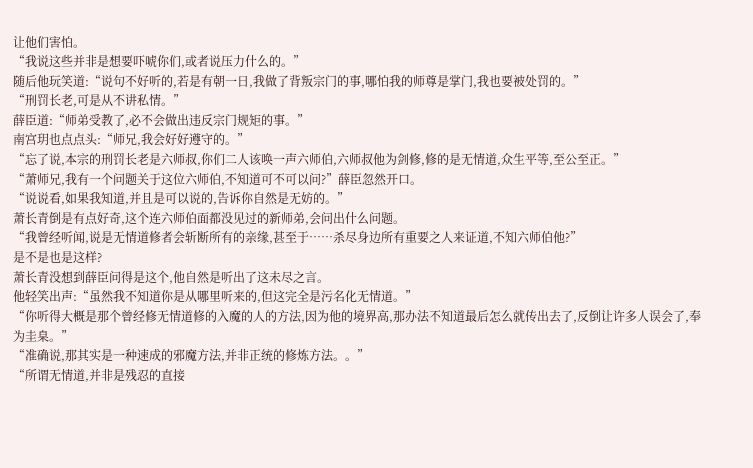让他们害怕。
“我说这些并非是想要吓唬你们,或者说压力什么的。”
随后他玩笑道:“说句不好听的,若是有朝一日,我做了背叛宗门的事,哪怕我的师尊是掌门,我也要被处罚的。”
“刑罚长老,可是从不讲私情。”
薛臣道:“师弟受教了,必不会做出违反宗门规矩的事。”
南宫玥也点点头:“师兄,我会好好遵守的。”
“忘了说,本宗的刑罚长老是六师叔,你们二人该唤一声六师伯,六师叔他为剑修,修的是无情道,众生平等,至公至正。”
“萧师兄,我有一个问题关于这位六师伯,不知道可不可以问?”薛臣忽然开口。
“说说看,如果我知道,并且是可以说的,告诉你自然是无妨的。”
萧长青倒是有点好奇,这个连六师伯面都没见过的新师弟,会问出什么问题。
“我曾经听闻,说是无情道修者会斩断所有的亲缘,甚至于……杀尽身边所有重要之人来证道,不知六师伯他?”
是不是也是这样?
萧长青没想到薛臣问得是这个,他自然是听出了这未尽之言。
他轻笑出声:“虽然我不知道你是从哪里听来的,但这完全是污名化无情道。”
“你听得大概是那个曾经修无情道修的入魔的人的方法,因为他的境界高,那办法不知道最后怎么就传出去了,反倒让许多人误会了,奉为圭臬。”
“准确说,那其实是一种速成的邪魔方法,并非正统的修炼方法。。”
“所谓无情道,并非是残忍的直接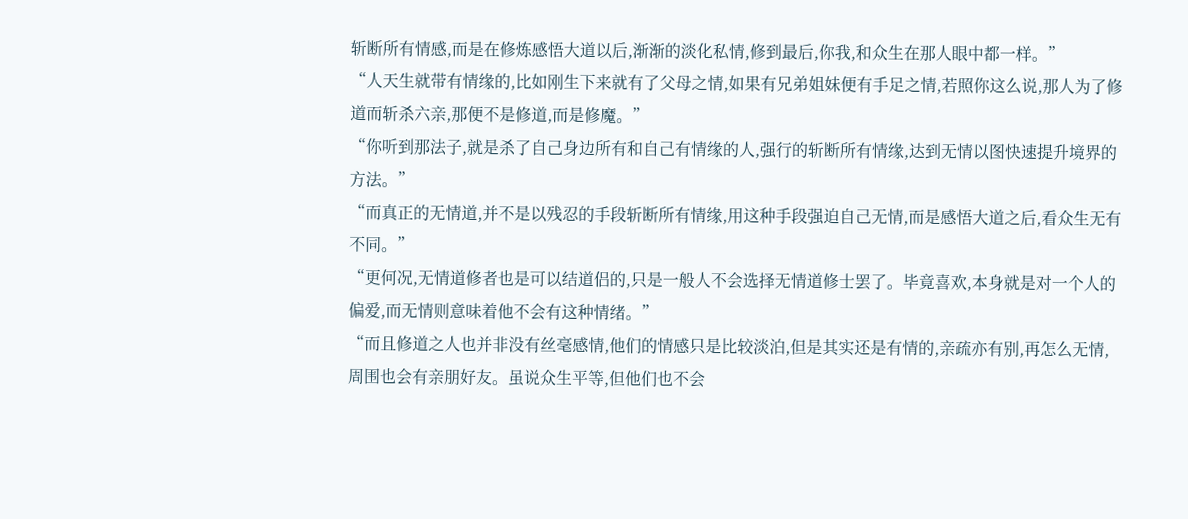斩断所有情感,而是在修炼感悟大道以后,渐渐的淡化私情,修到最后,你我,和众生在那人眼中都一样。”
“人天生就带有情缘的,比如刚生下来就有了父母之情,如果有兄弟姐妹便有手足之情,若照你这么说,那人为了修道而斩杀六亲,那便不是修道,而是修魔。”
“你听到那法子,就是杀了自己身边所有和自己有情缘的人,强行的斩断所有情缘,达到无情以图快速提升境界的方法。”
“而真正的无情道,并不是以残忍的手段斩断所有情缘,用这种手段强迫自己无情,而是感悟大道之后,看众生无有不同。”
“更何况,无情道修者也是可以结道侣的,只是一般人不会选择无情道修士罢了。毕竟喜欢,本身就是对一个人的偏爱,而无情则意味着他不会有这种情绪。”
“而且修道之人也并非没有丝毫感情,他们的情感只是比较淡泊,但是其实还是有情的,亲疏亦有别,再怎么无情,周围也会有亲朋好友。虽说众生平等,但他们也不会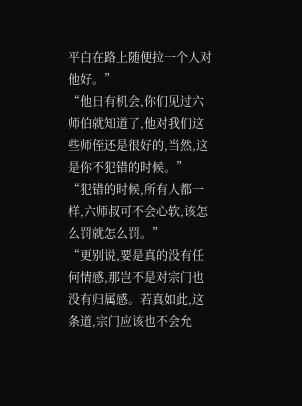平白在路上随便拉一个人对他好。”
“他日有机会,你们见过六师伯就知道了,他对我们这些师侄还是很好的,当然,这是你不犯错的时候。”
“犯错的时候,所有人都一样,六师叔可不会心软,该怎么罚就怎么罚。”
“更别说,要是真的没有任何情感,那岂不是对宗门也没有归属感。若真如此,这条道,宗门应该也不会允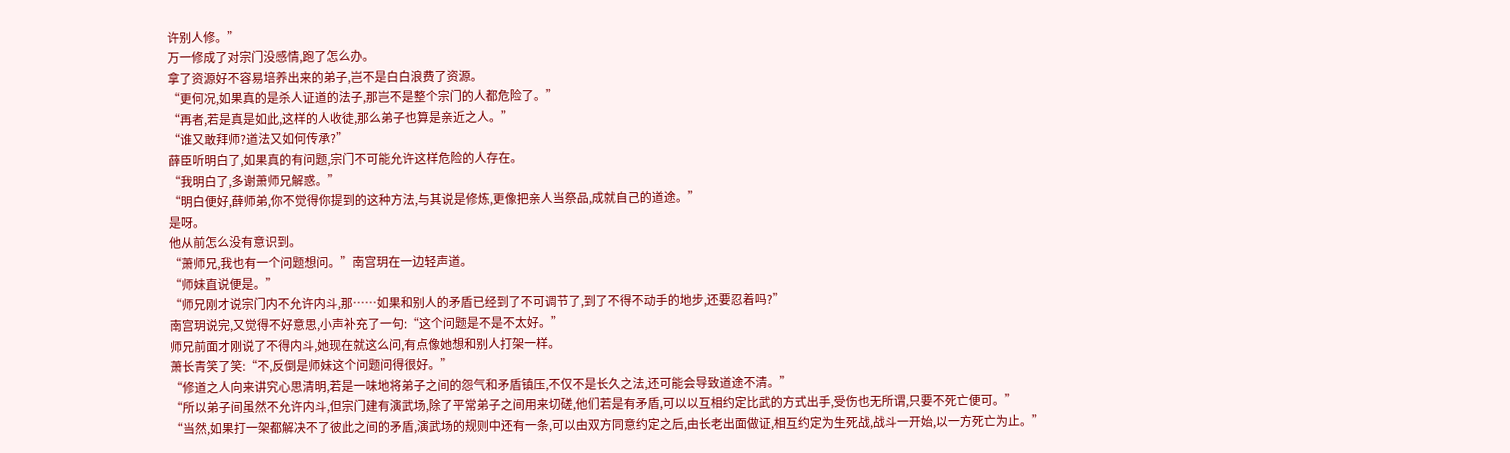许别人修。”
万一修成了对宗门没感情,跑了怎么办。
拿了资源好不容易培养出来的弟子,岂不是白白浪费了资源。
“更何况,如果真的是杀人证道的法子,那岂不是整个宗门的人都危险了。”
“再者,若是真是如此,这样的人收徒,那么弟子也算是亲近之人。”
“谁又敢拜师?道法又如何传承?”
薛臣听明白了,如果真的有问题,宗门不可能允许这样危险的人存在。
“我明白了,多谢萧师兄解惑。”
“明白便好,薛师弟,你不觉得你提到的这种方法,与其说是修炼,更像把亲人当祭品,成就自己的道途。”
是呀。
他从前怎么没有意识到。
“萧师兄,我也有一个问题想问。”南宫玥在一边轻声道。
“师妹直说便是。”
“师兄刚才说宗门内不允许内斗,那……如果和别人的矛盾已经到了不可调节了,到了不得不动手的地步,还要忍着吗?”
南宫玥说完,又觉得不好意思,小声补充了一句:“这个问题是不是不太好。”
师兄前面才刚说了不得内斗,她现在就这么问,有点像她想和别人打架一样。
萧长青笑了笑:“不,反倒是师妹这个问题问得很好。”
“修道之人向来讲究心思清明,若是一味地将弟子之间的怨气和矛盾镇压,不仅不是长久之法,还可能会导致道途不清。”
“所以弟子间虽然不允许内斗,但宗门建有演武场,除了平常弟子之间用来切磋,他们若是有矛盾,可以以互相约定比武的方式出手,受伤也无所谓,只要不死亡便可。”
“当然,如果打一架都解决不了彼此之间的矛盾,演武场的规则中还有一条,可以由双方同意约定之后,由长老出面做证,相互约定为生死战,战斗一开始,以一方死亡为止。”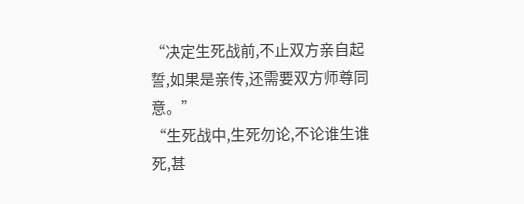“决定生死战前,不止双方亲自起誓,如果是亲传,还需要双方师尊同意。”
“生死战中,生死勿论,不论谁生谁死,甚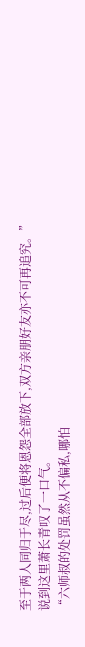至于两人同归于尽,过后便将恩怨全部放下,双方亲朋好友亦不可再追究。”
说到这里萧长青叹了一口气。
“六师叔的处罚虽然从不偏私,哪怕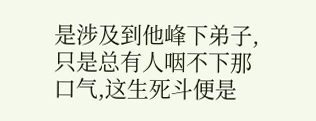是涉及到他峰下弟子,只是总有人咽不下那口气,这生死斗便是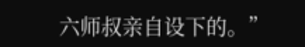六师叔亲自设下的。”